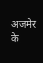अजमेर के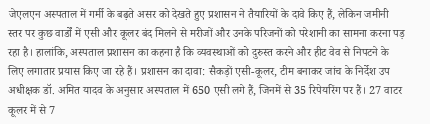जेएलएन अस्पताल में गर्मी के बढ़ते असर को देखते हुए प्रशासन ने तैयारियों के दावे किए हैं, लेकिन जमीनी स्तर पर कुछ वार्डों में एसी और कूलर बंद मिलने से मरीजों और उनके परिजनों को परेशानी का सामना करना पड़ रहा है। हालांकि, अस्पताल प्रशासन का कहना है कि व्यवस्थाओं को दुरुस्त करने और हीट वेव से निपटने के लिए लगातार प्रयास किए जा रहे हैं। प्रशासन का दावा: सैकड़ों एसी-कूलर, टीम बनाकर जांच के निर्देश उप अधीक्षक डॉ. अमित यादव के अनुसार अस्पताल में 650 एसी लगे हैं, जिनमें से 35 रिपेयरिंग पर हैं। 27 वाटर कूलर में से 7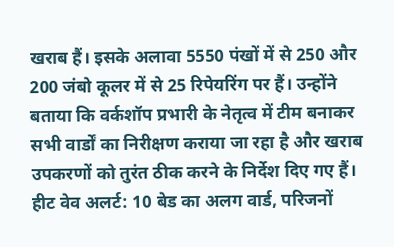खराब हैं। इसके अलावा 5550 पंखों में से 250 और 200 जंबो कूलर में से 25 रिपेयरिंग पर हैं। उन्होंने बताया कि वर्कशॉप प्रभारी के नेतृत्व में टीम बनाकर सभी वार्डों का निरीक्षण कराया जा रहा है और खराब उपकरणों को तुरंत ठीक करने के निर्देश दिए गए हैं। हीट वेव अलर्ट: 10 बेड का अलग वार्ड, परिजनों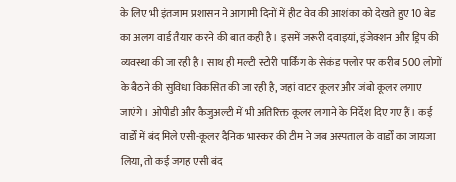के लिए भी इंतजाम प्रशासन ने आगामी दिनों में हीट वेव की आशंका को देखते हुए 10 बेड का अलग वार्ड तैयार करने की बात कही है। इसमें जरूरी दवाइयां, इंजेक्शन और ड्रिप की व्यवस्था की जा रही है। साथ ही मल्टी स्टोरी पार्किंग के सेकंड फ्लोर पर करीब 500 लोगों के बैठने की सुविधा विकसित की जा रही है, जहां वाटर कूलर और जंबो कूलर लगाए जाएंगे। ओपीडी और कैजुअल्टी में भी अतिरिक्त कूलर लगाने के निर्देश दिए गए हैं। कई वार्डों में बंद मिले एसी-कूलर दैनिक भास्कर की टीम ने जब अस्पताल के वार्डों का जायजा लिया, तो कई जगह एसी बंद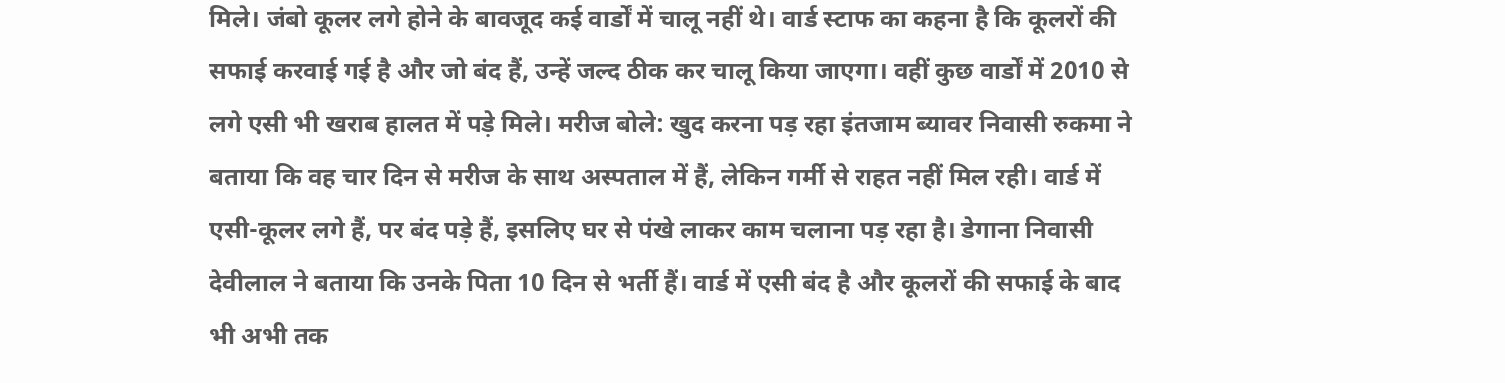मिले। जंबो कूलर लगे होने के बावजूद कई वार्डों में चालू नहीं थे। वार्ड स्टाफ का कहना है कि कूलरों की सफाई करवाई गई है और जो बंद हैं, उन्हें जल्द ठीक कर चालू किया जाएगा। वहीं कुछ वार्डों में 2010 से लगे एसी भी खराब हालत में पड़े मिले। मरीज बोले: खुद करना पड़ रहा इंतजाम ब्यावर निवासी रुकमा ने बताया कि वह चार दिन से मरीज के साथ अस्पताल में हैं, लेकिन गर्मी से राहत नहीं मिल रही। वार्ड में एसी-कूलर लगे हैं, पर बंद पड़े हैं, इसलिए घर से पंखे लाकर काम चलाना पड़ रहा है। डेगाना निवासी देवीलाल ने बताया कि उनके पिता 10 दिन से भर्ती हैं। वार्ड में एसी बंद है और कूलरों की सफाई के बाद भी अभी तक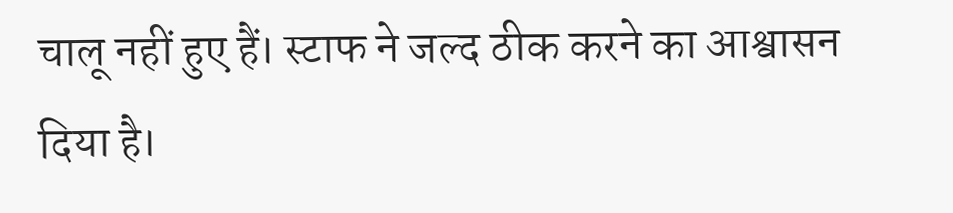चालू नहीं हुए हैं। स्टाफ ने जल्द ठीक करने का आश्वासन दिया है।